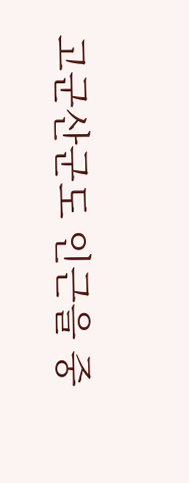고군산군도 인근을 중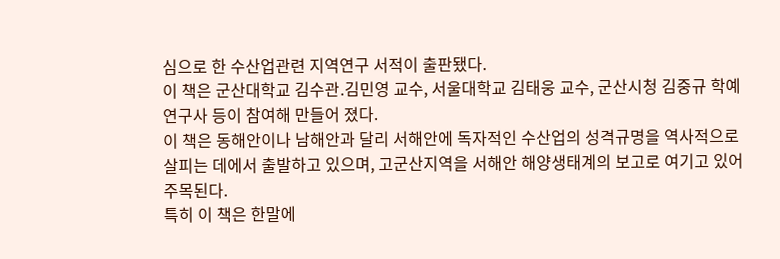심으로 한 수산업관련 지역연구 서적이 출판됐다.
이 책은 군산대학교 김수관․김민영 교수, 서울대학교 김태웅 교수, 군산시청 김중규 학예연구사 등이 참여해 만들어 졌다.
이 책은 동해안이나 남해안과 달리 서해안에 독자적인 수산업의 성격규명을 역사적으로 살피는 데에서 출발하고 있으며, 고군산지역을 서해안 해양생태계의 보고로 여기고 있어 주목된다.
특히 이 책은 한말에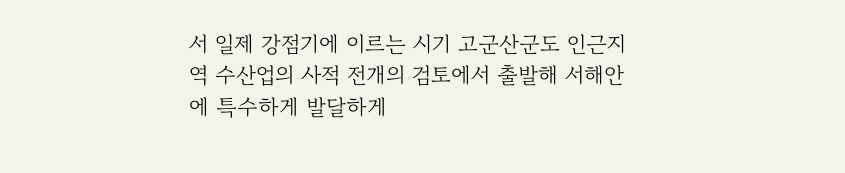서 일제 강점기에 이르는 시기 고군산군도 인근지역 수산업의 사적 전개의 검토에서 출발해 서해안에 특수하게 발달하게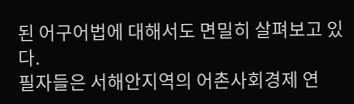된 어구어법에 대해서도 면밀히 살펴보고 있다.
필자들은 서해안지역의 어촌사회경제 연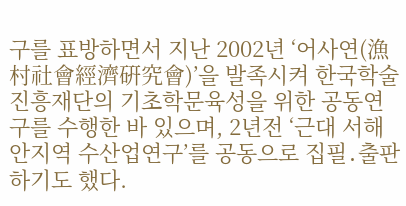구를 표방하면서 지난 2002년 ‘어사연(漁村社會經濟硏究會)’을 발족시켜 한국학술진흥재단의 기초학문육성을 위한 공동연구를 수행한 바 있으며, 2년전 ‘근대 서해안지역 수산업연구’를 공동으로 집필․출판하기도 했다.